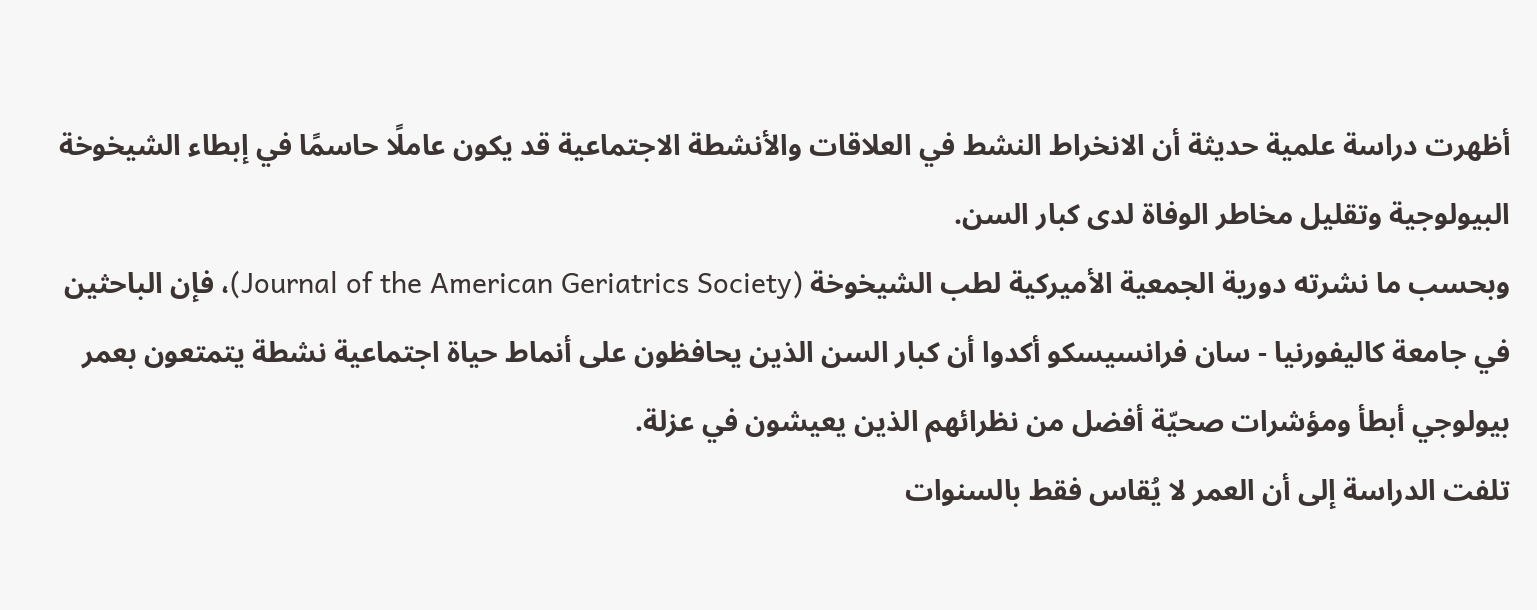أظهرت دراسة علمية حديثة أن الانخراط النشط في العلاقات والأنشطة الاجتماعية قد يكون عاملًا حاسمًا في إبطاء الشيخوخة البيولوجية وتقليل مخاطر الوفاة لدى كبار السن.
وبحسب ما نشرته دورية الجمعية الأميركية لطب الشيخوخة (Journal of the American Geriatrics Society)، فإن الباحثين في جامعة كاليفورنيا - سان فرانسيسكو أكدوا أن كبار السن الذين يحافظون على أنماط حياة اجتماعية نشطة يتمتعون بعمر بيولوجي أبطأ ومؤشرات صحيّة أفضل من نظرائهم الذين يعيشون في عزلة.
تلفت الدراسة إلى أن العمر لا يُقاس فقط بالسنوات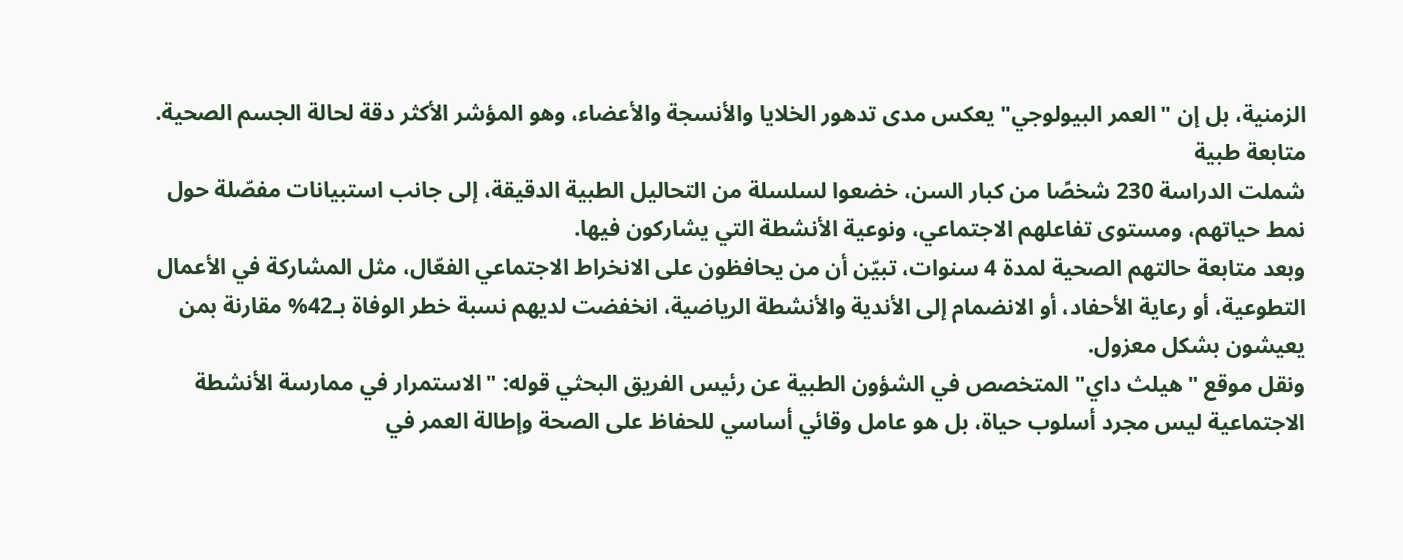الزمنية، بل إن "العمر البيولوجي" يعكس مدى تدهور الخلايا والأنسجة والأعضاء، وهو المؤشر الأكثر دقة لحالة الجسم الصحية.
متابعة طبية
شملت الدراسة 230 شخصًا من كبار السن، خضعوا لسلسلة من التحاليل الطبية الدقيقة، إلى جانب استبيانات مفصّلة حول نمط حياتهم، ومستوى تفاعلهم الاجتماعي، ونوعية الأنشطة التي يشاركون فيها.
وبعد متابعة حالتهم الصحية لمدة 4 سنوات، تبيّن أن من يحافظون على الانخراط الاجتماعي الفعّال، مثل المشاركة في الأعمال التطوعية، أو رعاية الأحفاد، أو الانضمام إلى الأندية والأنشطة الرياضية، انخفضت لديهم نسبة خطر الوفاة بـ42% مقارنة بمن يعيشون بشكل معزول.
ونقل موقع "هيلث داي" المتخصص في الشؤون الطبية عن رئيس الفريق البحثي قوله: "الاستمرار في ممارسة الأنشطة الاجتماعية ليس مجرد أسلوب حياة، بل هو عامل وقائي أساسي للحفاظ على الصحة وإطالة العمر في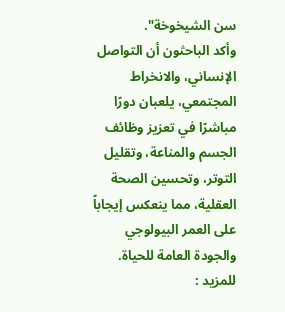سن الشيخوخة".
وأكد الباحثون أن التواصل الإنساني، والانخراط المجتمعي، يلعبان دورًا مباشرًا في تعزيز وظائف الجسم والمناعة، وتقليل التوتر، وتحسين الصحة العقلية، مما ينعكس إيجاباً على العمر البيولوجي والجودة العامة للحياة.
للمزيد :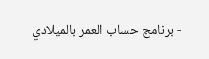- برنامج حساب العمر بالميلادي